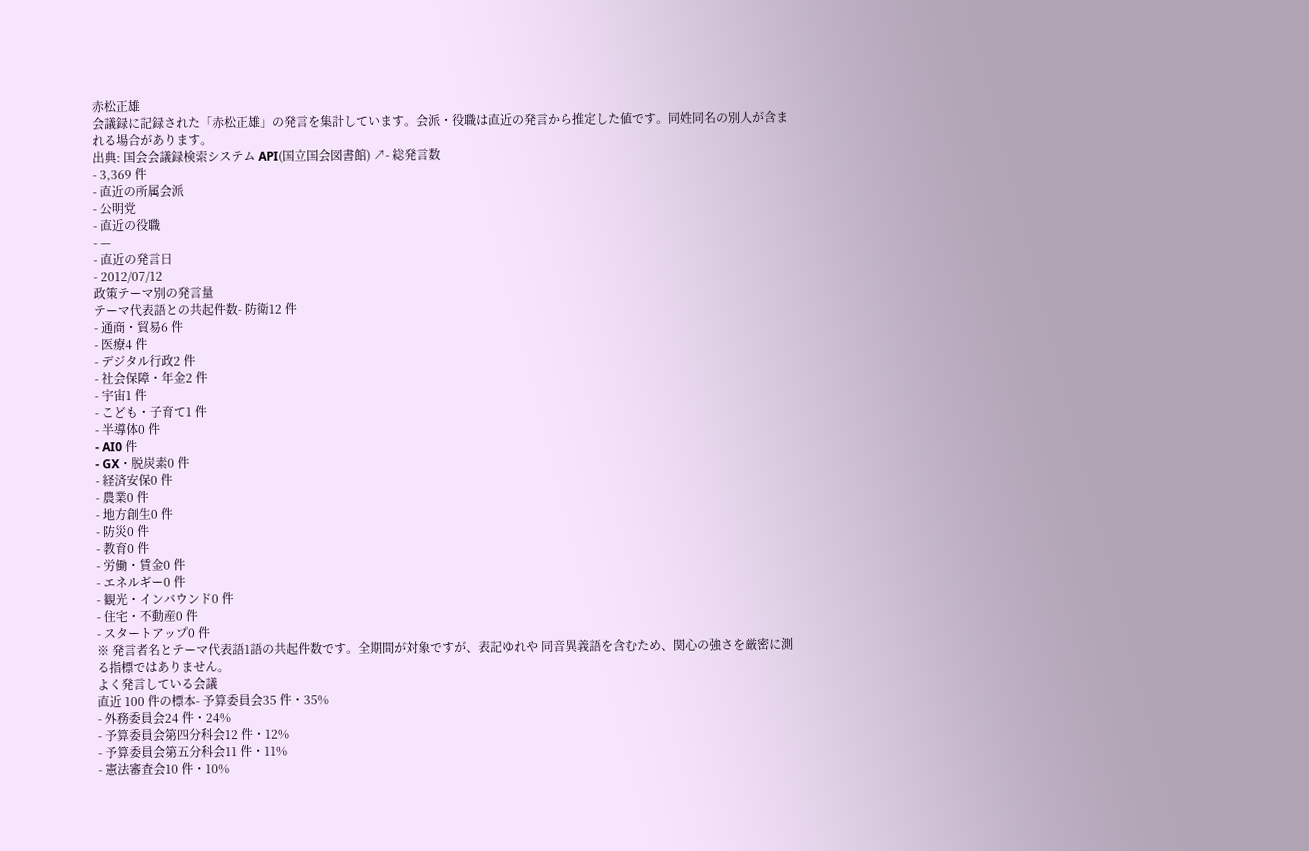赤松正雄
会議録に記録された「赤松正雄」の発言を集計しています。会派・役職は直近の発言から推定した値です。同姓同名の別人が含まれる場合があります。
出典: 国会会議録検索システム API(国立国会図書館) ↗- 総発言数
- 3,369 件
- 直近の所属会派
- 公明党
- 直近の役職
- —
- 直近の発言日
- 2012/07/12
政策テーマ別の発言量
テーマ代表語との共起件数- 防衛12 件
- 通商・貿易6 件
- 医療4 件
- デジタル行政2 件
- 社会保障・年金2 件
- 宇宙1 件
- こども・子育て1 件
- 半導体0 件
- AI0 件
- GX・脱炭素0 件
- 経済安保0 件
- 農業0 件
- 地方創生0 件
- 防災0 件
- 教育0 件
- 労働・賃金0 件
- エネルギー0 件
- 観光・インバウンド0 件
- 住宅・不動産0 件
- スタートアップ0 件
※ 発言者名とテーマ代表語1語の共起件数です。全期間が対象ですが、表記ゆれや 同音異義語を含むため、関心の強さを厳密に測る指標ではありません。
よく発言している会議
直近 100 件の標本- 予算委員会35 件・35%
- 外務委員会24 件・24%
- 予算委員会第四分科会12 件・12%
- 予算委員会第五分科会11 件・11%
- 憲法審査会10 件・10%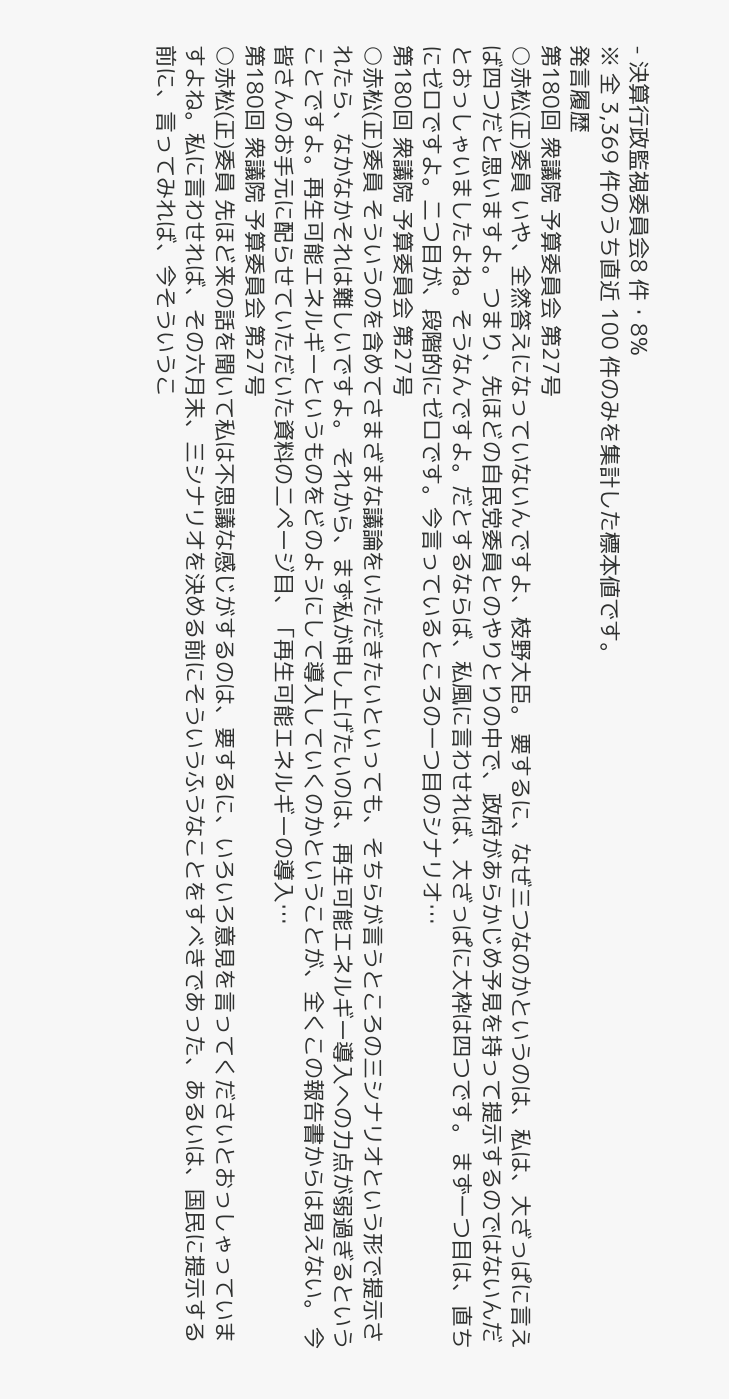- 決算行政監視委員会8 件・8%
※ 全 3,369 件のうち直近 100 件のみを集計した標本値です。
発言履歴
第180回 衆議院 予算委員会 第27号
○赤松(正)委員 いや、全然答えになっていないんですよ、枝野大臣。 要するに、なぜ三つなのかというのは、私は、大ざっぱに言えば四つだと思いますよ。つまり、先ほどの自民党委員とのやりとりの中で、政府があらかじめ予見を持って提示するのではないんだとおっしゃいましたよね。そうなんですよ。だとするならば、私風に言わせれば、大ざっぱに大枠は四つです。 まず一つ目は、直ちにゼロですよ。二つ目が、段階的にゼロです。今言っているところの一つ目のシナリオ…
第180回 衆議院 予算委員会 第27号
○赤松(正)委員 そういうのを含めてさまざまな議論をいただきたいといっても、そちらが言うところの三シナリオという形で提示されたら、なかなかそれは難しいですよ。 それから、まず私が申し上げたいのは、再生可能エネルギー導入への力点が弱過ぎるということですよ。再生可能エネルギーというものをどのようにして導入していくのかということが、全くこの報告書からは見えない。 今皆さんのお手元に配らせていただいた資料の二ページ目、「再生可能エネルギーの導入…
第180回 衆議院 予算委員会 第27号
○赤松(正)委員 先ほど来の話を聞いて私は不思議な感じがするのは、要するに、いろいろ意見を言ってくださいとおっしゃっていますよね。私に言わせれば、その六月末、三シナリオを決める前にそういうふうなことをすべきであった、あるいは、国民に提示する前に、言ってみれば、今そういうこ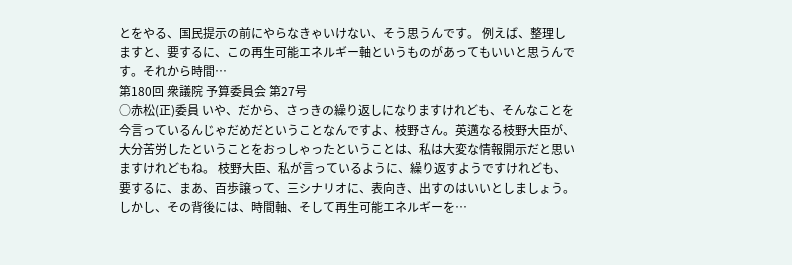とをやる、国民提示の前にやらなきゃいけない、そう思うんです。 例えば、整理しますと、要するに、この再生可能エネルギー軸というものがあってもいいと思うんです。それから時間…
第180回 衆議院 予算委員会 第27号
○赤松(正)委員 いや、だから、さっきの繰り返しになりますけれども、そんなことを今言っているんじゃだめだということなんですよ、枝野さん。英邁なる枝野大臣が、大分苦労したということをおっしゃったということは、私は大変な情報開示だと思いますけれどもね。 枝野大臣、私が言っているように、繰り返すようですけれども、要するに、まあ、百歩譲って、三シナリオに、表向き、出すのはいいとしましょう。しかし、その背後には、時間軸、そして再生可能エネルギーを…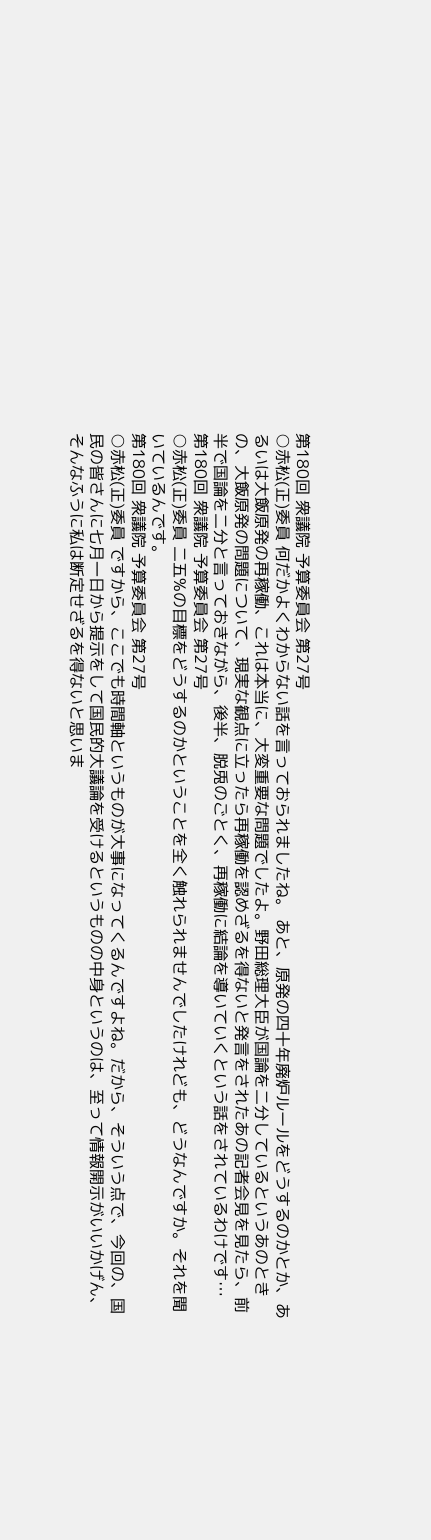第180回 衆議院 予算委員会 第27号
○赤松(正)委員 何だかよくわからない話を言っておられましたね。 あと、原発の四十年廃炉ルールをどうするのかとか、あるいは大飯原発の再稼働、これは本当に、大変重要な問題でしたよ。野田総理大臣が国論を二分しているというあのときの、大飯原発の問題について、現実な観点に立ったら再稼働を認めざるを得ないと発言をされたあの記者会見を見たら、前半で国論を二分と言っておきながら、後半、脱兎のごとく、再稼働に結論を導いていくという話をされているわけです…
第180回 衆議院 予算委員会 第27号
○赤松(正)委員 二五%の目標をどうするのかということを全く触れられませんでしたけれども、どうなんですか。それを聞いているんです。
第180回 衆議院 予算委員会 第27号
○赤松(正)委員 ですから、ここでも時間軸というものが大事になってくるんですよね。だから、そういう点で、今回の、国民の皆さんに七月一日から提示をして国民的大議論を受けるというものの中身というのは、至って情報開示がいいかげん、そんなふうに私は断定せざるを得ないと思いま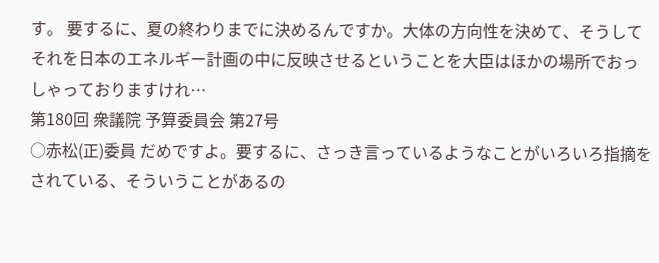す。 要するに、夏の終わりまでに決めるんですか。大体の方向性を決めて、そうしてそれを日本のエネルギー計画の中に反映させるということを大臣はほかの場所でおっしゃっておりますけれ…
第180回 衆議院 予算委員会 第27号
○赤松(正)委員 だめですよ。要するに、さっき言っているようなことがいろいろ指摘をされている、そういうことがあるの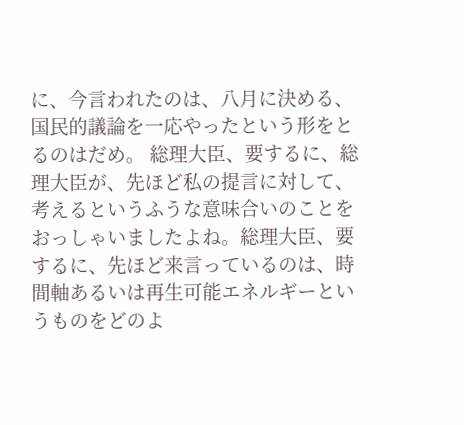に、今言われたのは、八月に決める、国民的議論を一応やったという形をとるのはだめ。 総理大臣、要するに、総理大臣が、先ほど私の提言に対して、考えるというふうな意味合いのことをおっしゃいましたよね。総理大臣、要するに、先ほど来言っているのは、時間軸あるいは再生可能エネルギーというものをどのよ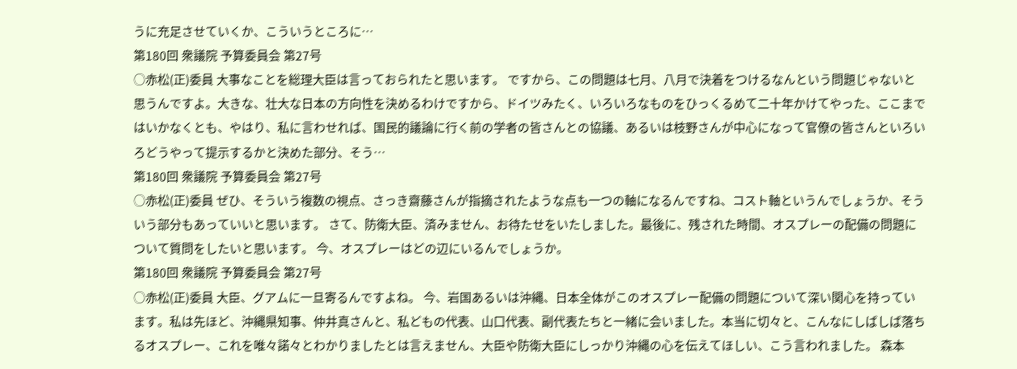うに充足させていくか、こういうところに…
第180回 衆議院 予算委員会 第27号
○赤松(正)委員 大事なことを総理大臣は言っておられたと思います。 ですから、この問題は七月、八月で決着をつけるなんという問題じゃないと思うんですよ。大きな、壮大な日本の方向性を決めるわけですから、ドイツみたく、いろいろなものをひっくるめて二十年かけてやった、ここまではいかなくとも、やはり、私に言わせれば、国民的議論に行く前の学者の皆さんとの協議、あるいは枝野さんが中心になって官僚の皆さんといろいろどうやって提示するかと決めた部分、そう…
第180回 衆議院 予算委員会 第27号
○赤松(正)委員 ぜひ、そういう複数の視点、さっき齋藤さんが指摘されたような点も一つの軸になるんですね、コスト軸というんでしょうか、そういう部分もあっていいと思います。 さて、防衛大臣、済みません、お待たせをいたしました。最後に、残された時間、オスプレーの配備の問題について質問をしたいと思います。 今、オスプレーはどの辺にいるんでしょうか。
第180回 衆議院 予算委員会 第27号
○赤松(正)委員 大臣、グアムに一旦寄るんですよね。 今、岩国あるいは沖縄、日本全体がこのオスプレー配備の問題について深い関心を持っています。私は先ほど、沖縄県知事、仲井真さんと、私どもの代表、山口代表、副代表たちと一緒に会いました。本当に切々と、こんなにしばしば落ちるオスプレー、これを唯々諾々とわかりましたとは言えません、大臣や防衛大臣にしっかり沖縄の心を伝えてほしい、こう言われました。 森本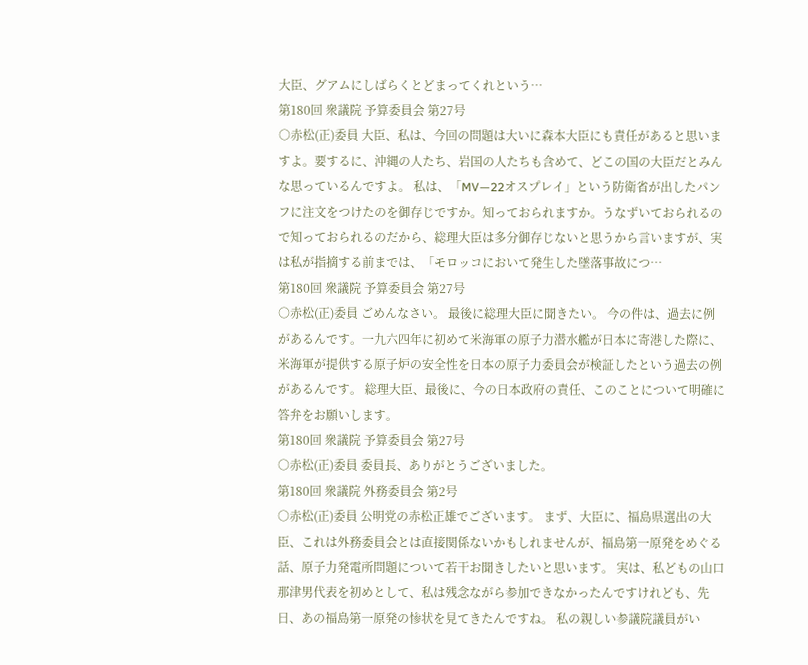大臣、グアムにしばらくとどまってくれという…
第180回 衆議院 予算委員会 第27号
○赤松(正)委員 大臣、私は、今回の問題は大いに森本大臣にも責任があると思いますよ。要するに、沖縄の人たち、岩国の人たちも含めて、どこの国の大臣だとみんな思っているんですよ。 私は、「MV—22オスプレイ」という防衛省が出したパンフに注文をつけたのを御存じですか。知っておられますか。うなずいておられるので知っておられるのだから、総理大臣は多分御存じないと思うから言いますが、実は私が指摘する前までは、「モロッコにおいて発生した墜落事故につ…
第180回 衆議院 予算委員会 第27号
○赤松(正)委員 ごめんなさい。 最後に総理大臣に聞きたい。 今の件は、過去に例があるんです。一九六四年に初めて米海軍の原子力潜水艦が日本に寄港した際に、米海軍が提供する原子炉の安全性を日本の原子力委員会が検証したという過去の例があるんです。 総理大臣、最後に、今の日本政府の責任、このことについて明確に答弁をお願いします。
第180回 衆議院 予算委員会 第27号
○赤松(正)委員 委員長、ありがとうございました。
第180回 衆議院 外務委員会 第2号
○赤松(正)委員 公明党の赤松正雄でございます。 まず、大臣に、福島県選出の大臣、これは外務委員会とは直接関係ないかもしれませんが、福島第一原発をめぐる話、原子力発電所問題について若干お聞きしたいと思います。 実は、私どもの山口那津男代表を初めとして、私は残念ながら参加できなかったんですけれども、先日、あの福島第一原発の惨状を見てきたんですね。 私の親しい参議院議員がい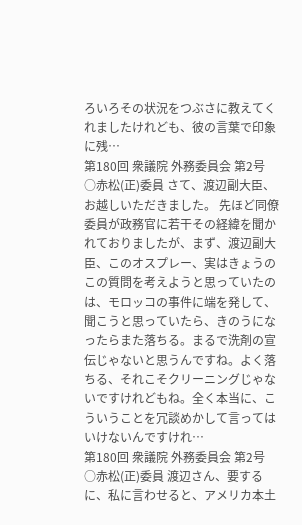ろいろその状況をつぶさに教えてくれましたけれども、彼の言葉で印象に残…
第180回 衆議院 外務委員会 第2号
○赤松(正)委員 さて、渡辺副大臣、お越しいただきました。 先ほど同僚委員が政務官に若干その経緯を聞かれておりましたが、まず、渡辺副大臣、このオスプレー、実はきょうのこの質問を考えようと思っていたのは、モロッコの事件に端を発して、聞こうと思っていたら、きのうになったらまた落ちる。まるで洗剤の宣伝じゃないと思うんですね。よく落ちる、それこそクリーニングじゃないですけれどもね。全く本当に、こういうことを冗談めかして言ってはいけないんですけれ…
第180回 衆議院 外務委員会 第2号
○赤松(正)委員 渡辺さん、要するに、私に言わせると、アメリカ本土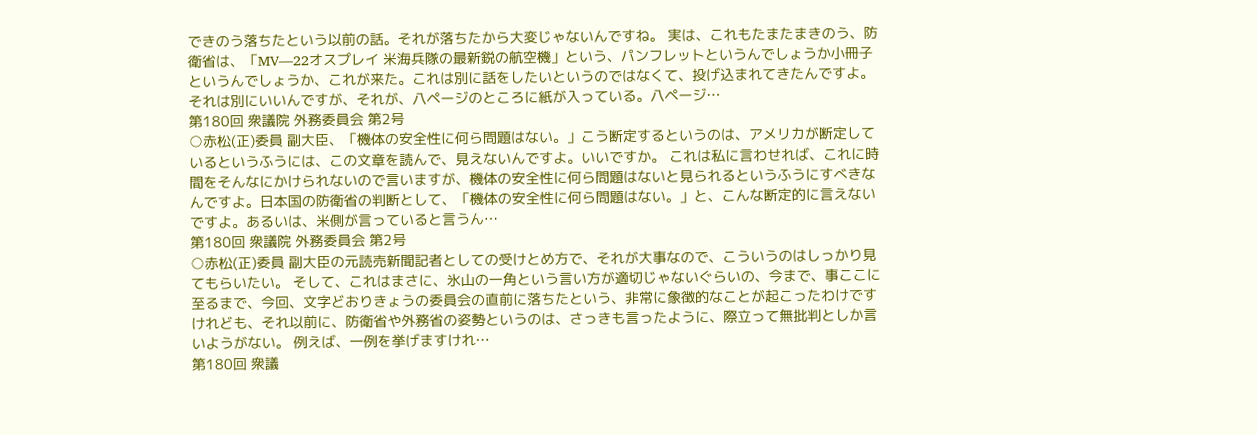できのう落ちたという以前の話。それが落ちたから大変じゃないんですね。 実は、これもたまたまきのう、防衛省は、「MV—22オスプレイ 米海兵隊の最新鋭の航空機」という、パンフレットというんでしょうか小冊子というんでしょうか、これが来た。これは別に話をしたいというのではなくて、投げ込まれてきたんですよ。それは別にいいんですが、それが、八ページのところに紙が入っている。八ページ…
第180回 衆議院 外務委員会 第2号
○赤松(正)委員 副大臣、「機体の安全性に何ら問題はない。」こう断定するというのは、アメリカが断定しているというふうには、この文章を読んで、見えないんですよ。いいですか。 これは私に言わせれば、これに時間をそんなにかけられないので言いますが、機体の安全性に何ら問題はないと見られるというふうにすべきなんですよ。日本国の防衛省の判断として、「機体の安全性に何ら問題はない。」と、こんな断定的に言えないですよ。あるいは、米側が言っていると言うん…
第180回 衆議院 外務委員会 第2号
○赤松(正)委員 副大臣の元読売新聞記者としての受けとめ方で、それが大事なので、こういうのはしっかり見てもらいたい。 そして、これはまさに、氷山の一角という言い方が適切じゃないぐらいの、今まで、事ここに至るまで、今回、文字どおりきょうの委員会の直前に落ちたという、非常に象徴的なことが起こったわけですけれども、それ以前に、防衛省や外務省の姿勢というのは、さっきも言ったように、際立って無批判としか言いようがない。 例えば、一例を挙げますけれ…
第180回 衆議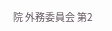院 外務委員会 第2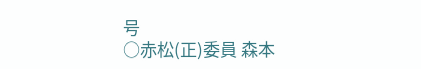号
○赤松(正)委員 森本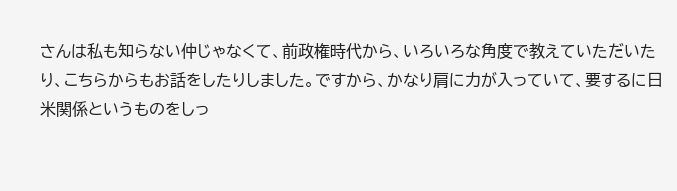さんは私も知らない仲じゃなくて、前政権時代から、いろいろな角度で教えていただいたり、こちらからもお話をしたりしました。ですから、かなり肩に力が入っていて、要するに日米関係というものをしっ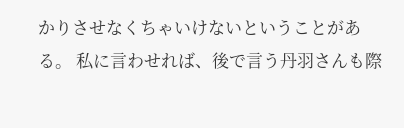かりさせなくちゃいけないということがある。 私に言わせれば、後で言う丹羽さんも際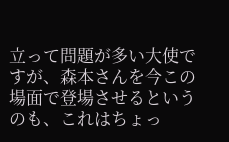立って問題が多い大使ですが、森本さんを今この場面で登場させるというのも、これはちょっ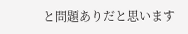と問題ありだと思います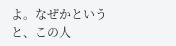よ。なぜかというと、この人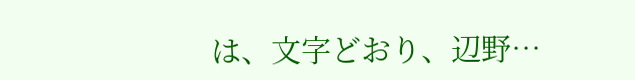は、文字どおり、辺野…